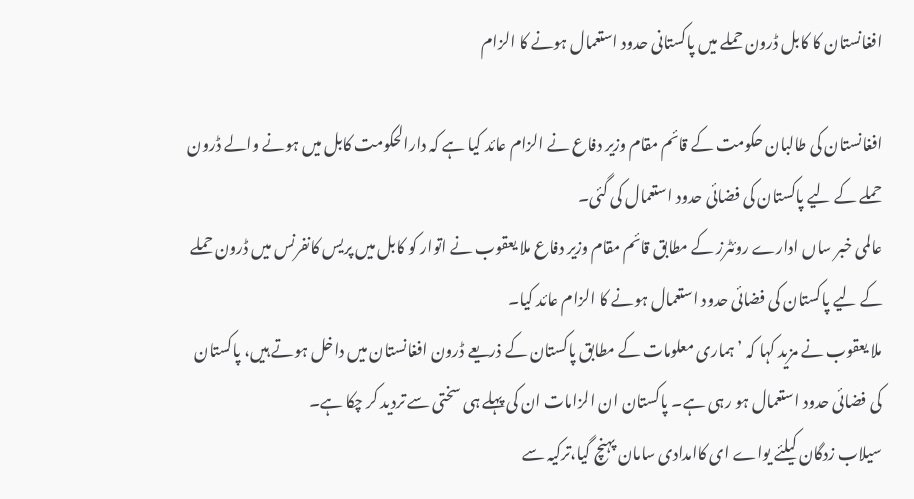افغانستان کا کابل ڈرون حملے میں پاکستانی حدود استعمال ہونے کا الزام

افغانستان کی طالبان حکومت کے قائم مقام وزیر دفاع نے الزام عائد کیا ہے کہ دارالحکومت کابل میں ہونے والے ڈرون حملے کے لیے پاکستان کی فضائی حدود استعمال کی گئی۔
عالمی خبر ساں ادارے روئٹرز کے مطابق قائم مقام وزیر دفاع ملا یعقوب نے اتوار کو کابل میں پریس کانفرنس میں ڈرون حملے کے لیے پاکستان کی فضائی حدود استعمال ہونے کا الزام عائد کیا۔
ملا یعقوب نے مزید کہا کہ ’ہماری معلومات کے مطابق پاکستان کے ذریعے ڈرون افغانستان میں داخل ہوتے ہیں، پاکستان کی فضائی حدود استعمال ہو رہی ہے۔ پاکستان ان الزامات ان کی پہلے ہی سختی سے تردید کر چکا ہے۔
سیلاب زدگان کیلئے یواے ای کاامدادی سامان پہنچ گیا،ترکیہ سے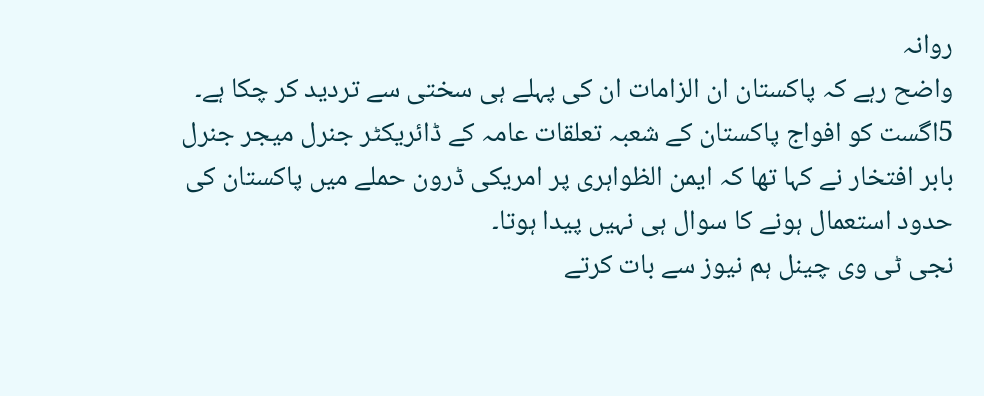روانہ
واضح رہے کہ پاکستان ان الزامات ان کی پہلے ہی سختی سے تردید کر چکا ہے۔ 5اگست کو افواج پاکستان کے شعبہ تعلقات عامہ کے ڈائریکٹر جنرل میجر جنرل بابر افتخار نے کہا تھا کہ ایمن الظواہری پر امریکی ڈرون حملے میں پاکستان کی حدود استعمال ہونے کا سوال ہی نہیں پیدا ہوتا۔
نجی ٹی وی چینل ہم نیوز سے بات کرتے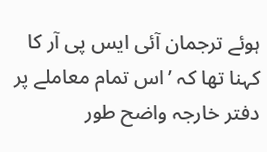ہوئے ترجمان آئی ایس پی آر کا کہنا تھا کہ ’اس تمام معاملے پر دفتر خارجہ واضح طور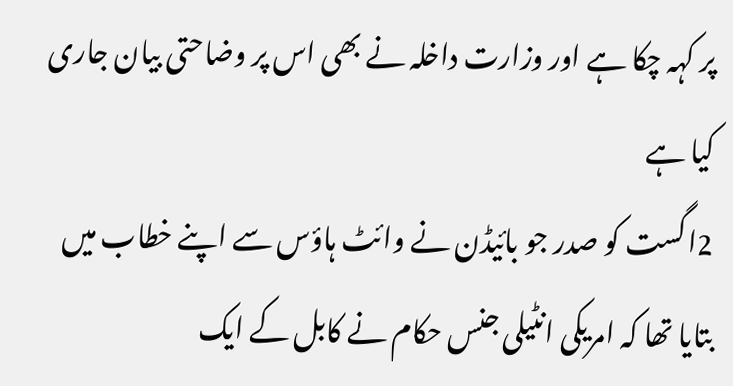پر کہہ چکا ہے اور وزارت داخلہ نے بھی اس پر وضاحتی بیان جاری کیا ہے
2اگست کو صدر جو بائیڈن نے وائٹ ہاؤس سے اپنے خطاب میں بتایا تھا کہ امریکی انٹیلی جنس حکام نے کابل کے ایک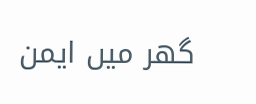گھر میں ایمن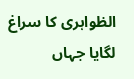الظواہری کا سراغ لگایا جہاں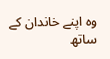وہ اپنے خاندان کے ساتھ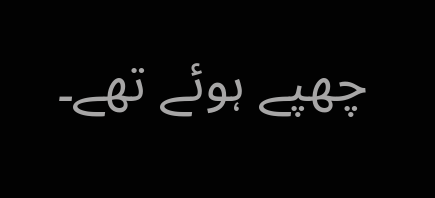چھپے ہوئے تھے۔